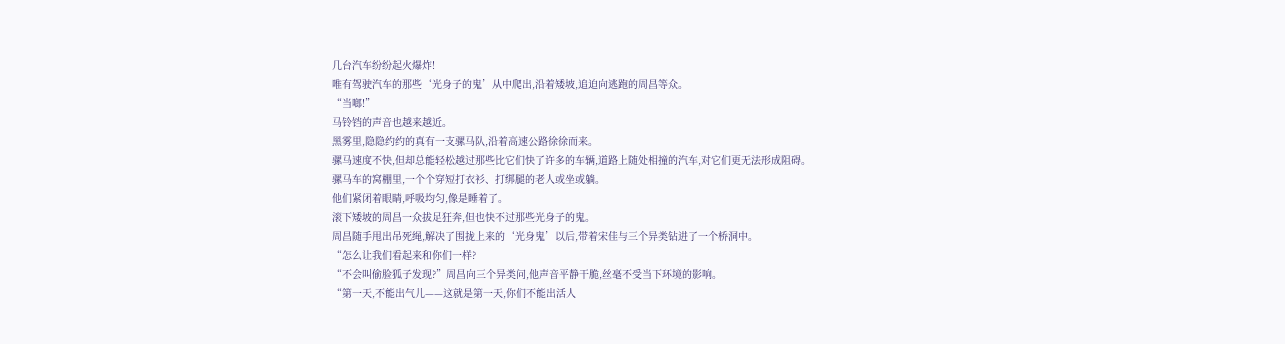几台汽车纷纷起火爆炸!
唯有驾驶汽车的那些‘光身子的鬼’从中爬出,沿着矮坡,追迫向逃跑的周昌等众。
“当啷!”
马铃铛的声音也越来越近。
黑雾里,隐隐约约的真有一支骡马队,沿着高速公路徐徐而来。
骡马速度不快,但却总能轻松越过那些比它们快了许多的车辆,道路上随处相撞的汽车,对它们更无法形成阻碍。
骡马车的窝棚里,一个个穿短打衣衫、打绑腿的老人或坐或躺。
他们紧闭着眼睛,呼吸均匀,像是睡着了。
滚下矮坡的周昌一众拔足狂奔,但也快不过那些光身子的鬼。
周昌随手甩出吊死绳,解决了围拢上来的‘光身鬼’以后,带着宋佳与三个异类钻进了一个桥洞中。
“怎么让我们看起来和你们一样?
“不会叫偷脸狐子发现?”周昌向三个异类问,他声音平静干脆,丝毫不受当下环境的影响。
“第一天,不能出气儿——这就是第一天,你们不能出活人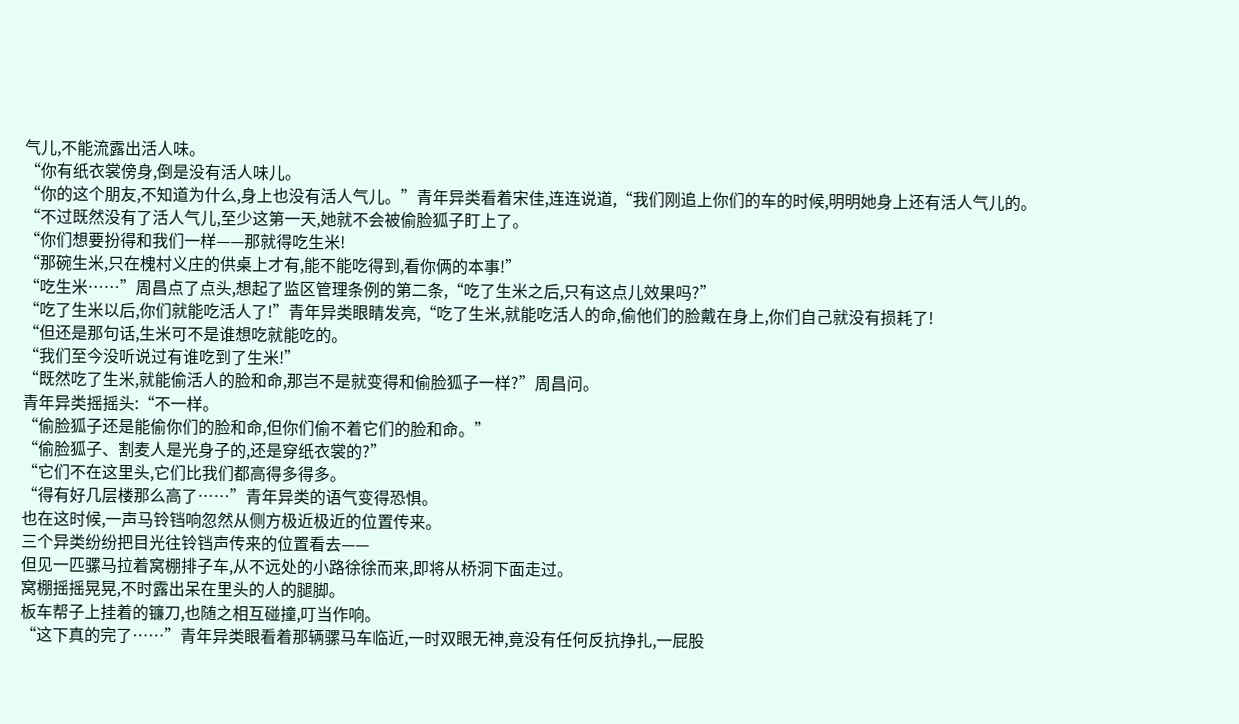气儿,不能流露出活人味。
“你有纸衣裳傍身,倒是没有活人味儿。
“你的这个朋友,不知道为什么,身上也没有活人气儿。”青年异类看着宋佳,连连说道,“我们刚追上你们的车的时候,明明她身上还有活人气儿的。
“不过既然没有了活人气儿,至少这第一天,她就不会被偷脸狐子盯上了。
“你们想要扮得和我们一样——那就得吃生米!
“那碗生米,只在槐村义庄的供桌上才有,能不能吃得到,看你俩的本事!”
“吃生米……”周昌点了点头,想起了监区管理条例的第二条,“吃了生米之后,只有这点儿效果吗?”
“吃了生米以后,你们就能吃活人了!”青年异类眼睛发亮,“吃了生米,就能吃活人的命,偷他们的脸戴在身上,你们自己就没有损耗了!
“但还是那句话,生米可不是谁想吃就能吃的。
“我们至今没听说过有谁吃到了生米!”
“既然吃了生米,就能偷活人的脸和命,那岂不是就变得和偷脸狐子一样?”周昌问。
青年异类摇摇头:“不一样。
“偷脸狐子还是能偷你们的脸和命,但你们偷不着它们的脸和命。”
“偷脸狐子、割麦人是光身子的,还是穿纸衣裳的?”
“它们不在这里头,它们比我们都高得多得多。
“得有好几层楼那么高了……”青年异类的语气变得恐惧。
也在这时候,一声马铃铛响忽然从侧方极近极近的位置传来。
三个异类纷纷把目光往铃铛声传来的位置看去——
但见一匹骡马拉着窝棚排子车,从不远处的小路徐徐而来,即将从桥洞下面走过。
窝棚摇摇晃晃,不时露出呆在里头的人的腿脚。
板车帮子上挂着的镰刀,也随之相互碰撞,叮当作响。
“这下真的完了……”青年异类眼看着那辆骡马车临近,一时双眼无神,竟没有任何反抗挣扎,一屁股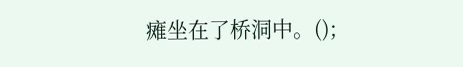瘫坐在了桥洞中。();